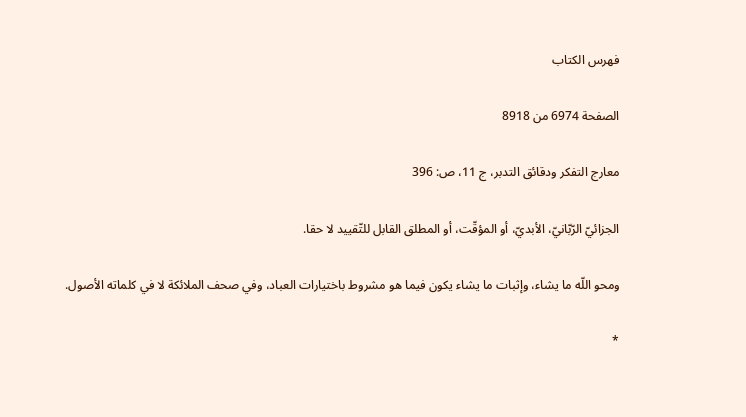فهرس الكتاب

الصفحة 6974 من 8918

معارج التفكر ودقائق التدبر، ج 11، ص: 396

الجزائيّ الرّبّانيّ، الأبديّ، أو المؤقّت، أو المطلق القابل للتّقييد لا حقا.

ومحو اللّه ما يشاء، وإثبات ما يشاء يكون فيما هو مشروط باختيارات العباد، وفي صحف الملائكة لا في كلماته الأصول.

*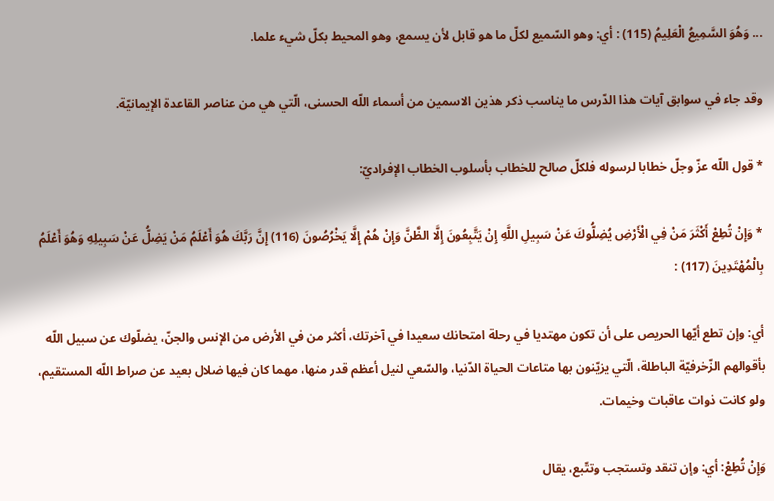... وَهُوَ السَّمِيعُ الْعَلِيمُ (115) : أي: وهو السّميع لكلّ ما هو قابل لأن يسمع، وهو المحيط بكلّ شيء علما.

وقد جاء في سوابق آيات هذا الدّرس ما يناسب ذكر هذين الاسمين من أسماء اللّه الحسنى، الّتي هي من عناصر القاعدة الإيمانيّة.

* قول اللّه عزّ وجلّ خطابا لرسوله فلكلّ صالح للخطاب بأسلوب الخطاب الإفراديّ:

* وَإِنْ تُطِعْ أَكْثَرَ مَنْ فِي الْأَرْضِ يُضِلُّوكَ عَنْ سَبِيلِ اللَّهِ إِنْ يَتَّبِعُونَ إِلَّا الظَّنَّ وَإِنْ هُمْ إِلَّا يَخْرُصُونَ (116) إِنَّ رَبَّكَ هُوَ أَعْلَمُ مَنْ يَضِلُّ عَنْ سَبِيلِهِ وَهُوَ أَعْلَمُ بِالْمُهْتَدِينَ (117) :

أي: وإن تطع أيّها الحريص على أن تكون مهتديا في رحلة امتحانك سعيدا في آخرتك، أكثر من في الأرض من الإنس والجنّ، يضلّوك عن سبيل اللّه بأقوالهم الزّخرفيّة الباطلة، الّتي يزيّنون بها متاعات الحياة الدّنيا، والسّعي لنيل أعظم قدر منها، مهما كان فيها ضلال بعيد عن صراط اللّه المستقيم، ولو كانت ذوات عاقبات وخيمات.

وَإِنْ تُطِعْ: أي: وإن تنقد وتستجب وتتّبع، يقال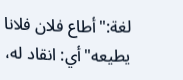لغة:"أطاع فلان فلانا يطيعه"أي: انقاد له،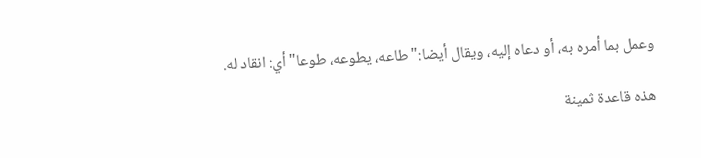وعمل بما أمره به، أو دعاه إليه، ويقال أيضا:"طاعه، يطوعه، طوعا"أي: انقاد له.

هذه قاعدة ثمينة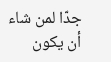جدّا لمن شاء أن يكون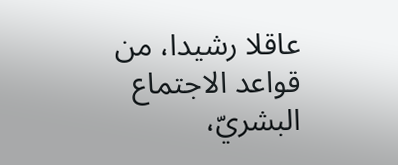عاقلا رشيدا، من قواعد الاجتماع البشريّ،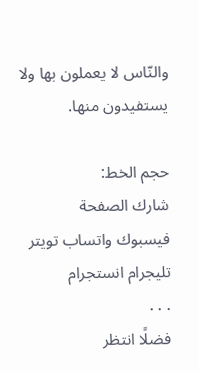والنّاس لا يعملون بها ولا يستفيدون منها.

حجم الخط:
شارك الصفحة
فيسبوك واتساب تويتر تليجرام انستجرام
. . .
فضلًا انتظر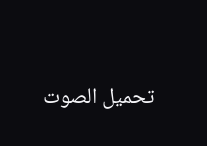تحميل الصوت